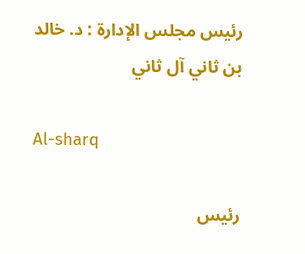رئيس مجلس الإدارة : د. خالد بن ثاني آل ثاني

Al-sharq

رئيس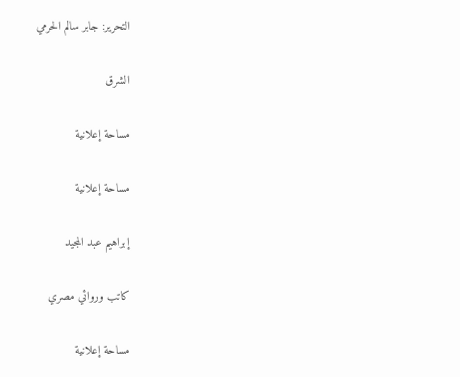التحرير: جابر سالم الحرمي

الشرق

مساحة إعلانية

مساحة إعلانية

إبراهيم عبد المجيد

كاتب وروائي مصري

مساحة إعلانية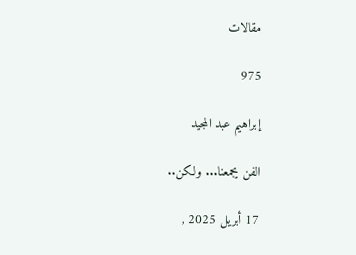مقالات

975

إبراهيم عبد المجيد

الفن يجمعنا... ولكن..

17 أبريل 2025 ,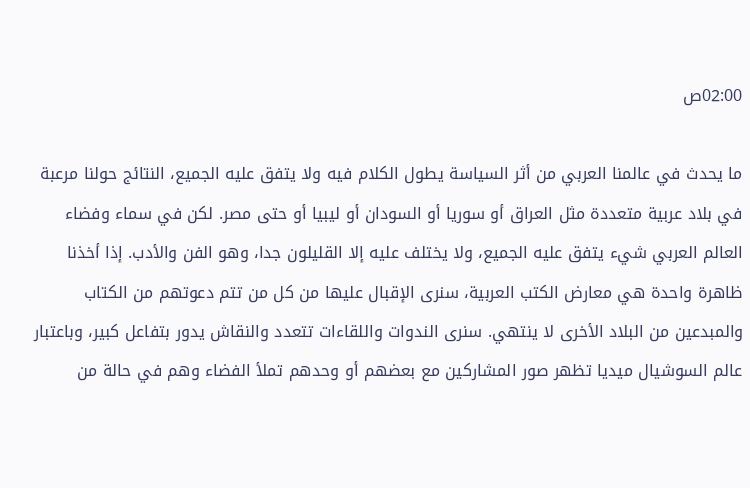02:00ص

ما يحدث في عالمنا العربي من أثر السياسة يطول الكلام فيه ولا يتفق عليه الجميع، النتائج حولنا مرعبة في بلاد عربية متعددة مثل العراق أو سوريا أو السودان أو ليبيا أو حتى مصر. لكن في سماء وفضاء العالم العربي شيء يتفق عليه الجميع، ولا يختلف عليه إلا القليلون جدا، وهو الفن والأدب. إذا أخذنا ظاهرة واحدة هي معارض الكتب العربية، سنرى الإقبال عليها من كل من تتم دعوتهم من الكتاب والمبدعين من البلاد الأخرى لا ينتهي. سنرى الندوات واللقاءات تتعدد والنقاش يدور بتفاعل كبير، وباعتبار عالم السوشيال ميديا تظهر صور المشاركين مع بعضهم أو وحدهم تملأ الفضاء وهم في حالة من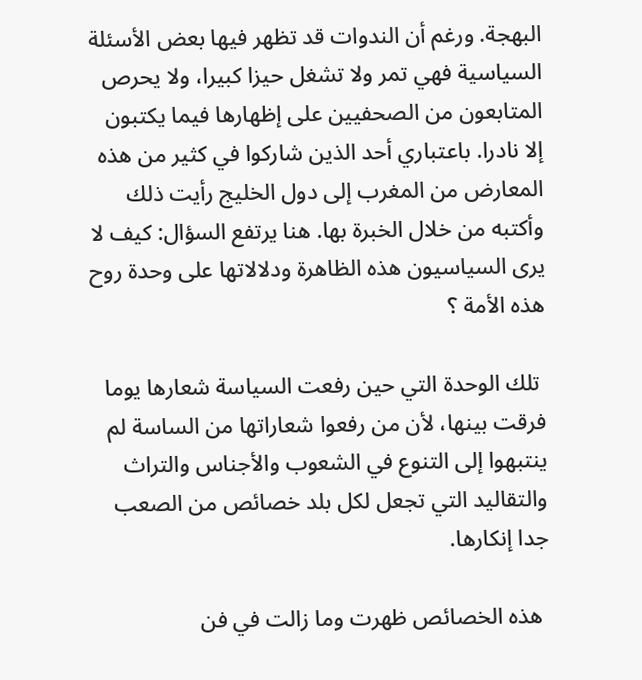البهجة. ورغم أن الندوات قد تظهر فيها بعض الأسئلة السياسية فهي تمر ولا تشغل حيزا كبيرا، ولا يحرص المتابعون من الصحفيين على إظهارها فيما يكتبون إلا نادرا. باعتباري أحد الذين شاركوا في كثير من هذه المعارض من المغرب إلى دول الخليج رأيت ذلك وأكتبه من خلال الخبرة بها. هنا يرتفع السؤال: كيف لا يرى السياسيون هذه الظاهرة ودلالاتها على وحدة روح هذه الأمة ؟

 تلك الوحدة التي حين رفعت السياسة شعارها يوما فرقت بينها، لأن من رفعوا شعاراتها من الساسة لم ينتبهوا إلى التنوع في الشعوب والأجناس والتراث والتقاليد التي تجعل لكل بلد خصائص من الصعب جدا إنكارها.

 هذه الخصائص ظهرت وما زالت في فن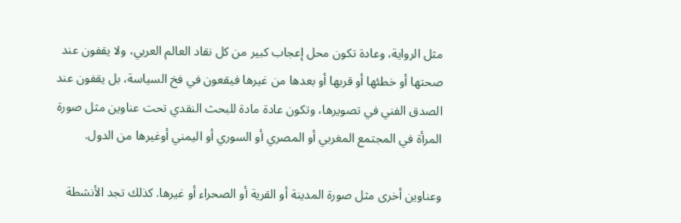مثل الرواية، وعادة تكون محل إعجاب كبير من كل نقاد العالم العربي، ولا يقفون عند صحتها أو خطئها أو قربها أو بعدها من غيرها فيقعون في فخ السياسة، بل يقفون عند الصدق الفني في تصويرها، وتكون عادة مادة للبحث النقدي تحت عناوين مثل صورة المرأة في المجتمع المغربي أو المصري أو السوري أو اليمني أوغيرها من الدول.

وعناوين أخرى مثل صورة المدينة أو القرية أو الصحراء أو غيرها. كذلك تجد الأنشطة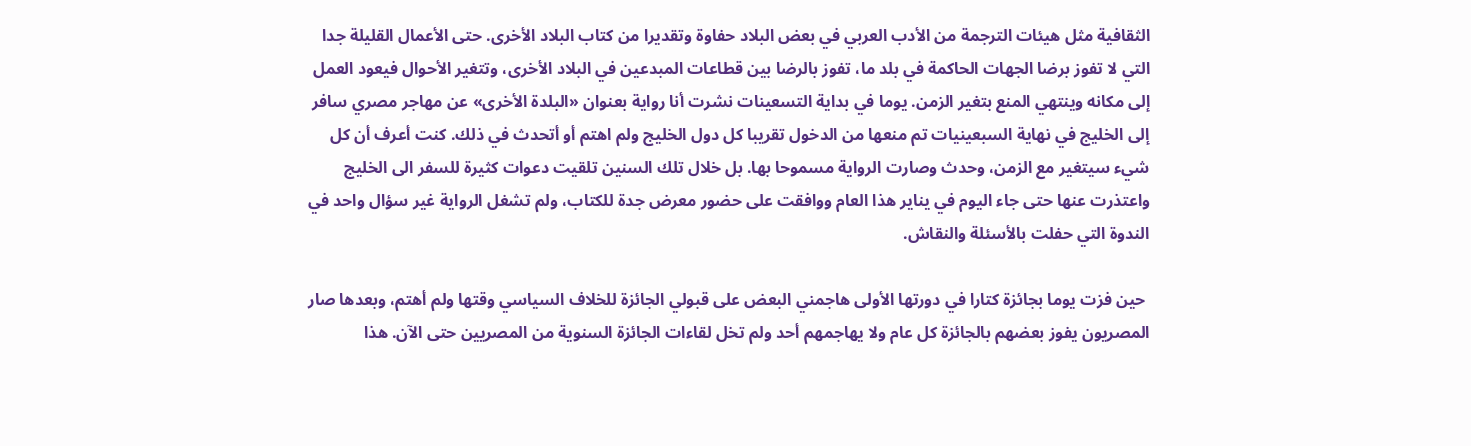الثقافية مثل هيئات الترجمة من الأدب العربي في بعض البلاد حفاوة وتقديرا من كتاب البلاد الأخرى. حتى الأعمال القليلة جدا التي لا تفوز برضا الجهات الحاكمة في بلد ما، تفوز بالرضا بين قطاعات المبدعين في البلاد الأخرى، وتتغير الأحوال فيعود العمل إلى مكانه وينتهي المنع بتغير الزمن. يوما في بداية التسعينات نشرت أنا رواية بعنوان «البلدة الأخرى» عن مهاجر مصري سافر إلى الخليج في نهاية السبعينيات تم منعها من الدخول تقريبا كل دول الخليج ولم اهتم أو أتحدث في ذلك. كنت أعرف أن كل شيء سيتغير مع الزمن، وحدث وصارت الرواية مسموحا بها. بل خلال تلك السنين تلقيت دعوات كثيرة للسفر الى الخليج واعتذرت عنها حتى جاء اليوم في يناير هذا العام ووافقت على حضور معرض جدة للكتاب، ولم تشغل الرواية غير سؤال واحد في الندوة التي حفلت بالأسئلة والنقاش.

 حين فزت يوما بجائزة كتارا في دورتها الأولى هاجمني البعض على قبولي الجائزة للخلاف السياسي وقتها ولم أهتم، وبعدها صار المصريون يفوز بعضهم بالجائزة كل عام ولا يهاجمهم أحد ولم تخل لقاءات الجائزة السنوية من المصريين حتى الآن. هذا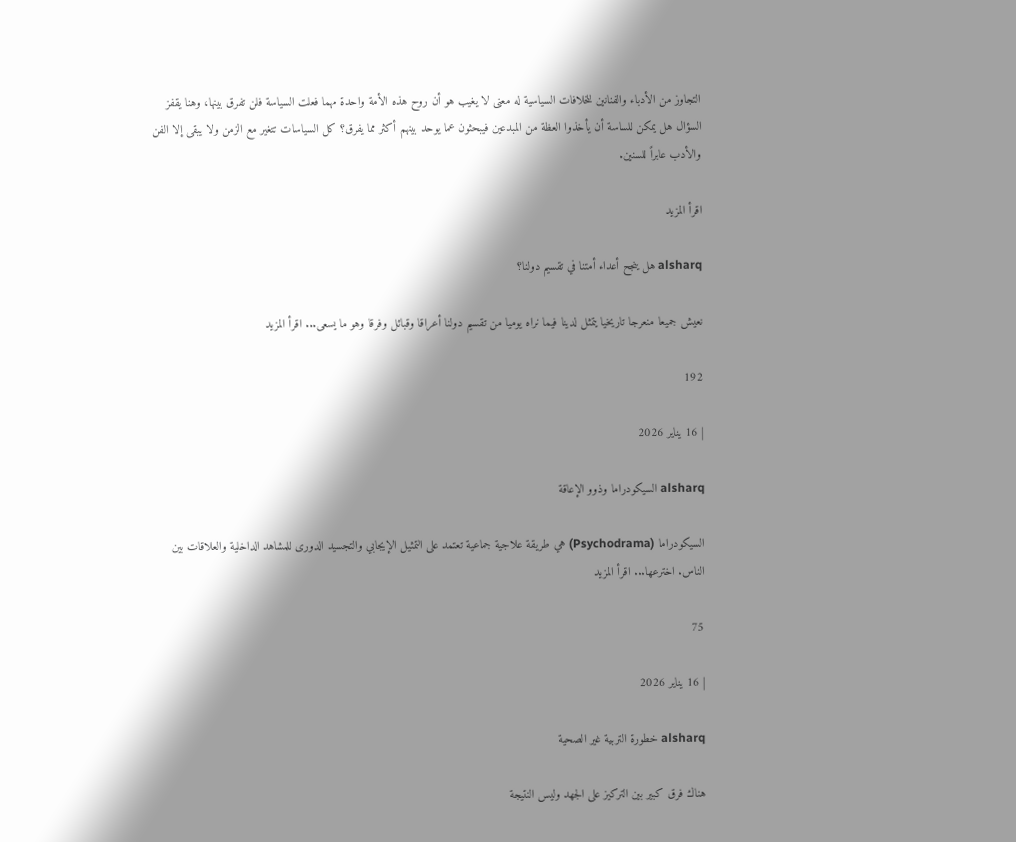التجاوز من الأدباء والفنانين للخلافات السياسية له معنى لا يغيب هو أن روح هذه الأمة واحدة مهما فعلت السياسة فلن تفرق بينها، وهنا يقفز السؤال هل يمكن للساسة أن يأخذوا العظة من المبدعين فيبحثون عما يوحد بينهم أكثر مما يفرق؟ كل السياسات تتغير مع الزمن ولا يبقى إلا الفن والأدب عابراً للسنين.

اقرأ المزيد

alsharq هل ينجح أعداء أمتنا في تقسيم دولنا؟

نعيش جميعا منعرجا تاريخيا يتمثل لدينا فيما نراه يوميا من تقسيم دولنا أعراقا وقبائل وفرقا وهو ما يسعى... اقرأ المزيد

192

| 16 يناير 2026

alsharq السيكودراما وذوو الإعاقة

السيكودراما (Psychodrama) هي طريقة علاجية جماعية تعتمد على التمثيل الإيجابي والتجسيد الدورى للمشاهد الداخلية والعلاقات بين الناس. اخترعها... اقرأ المزيد

75

| 16 يناير 2026

alsharq خطورة التربية غير الصحية

هناك فرق كبير بين التركيز على الجهد وليس النتيجة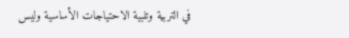في التربية وتلبية الاحتياجات الأساسية وليس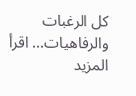كل الرغبات والرفاهيات... اقرأ المزيد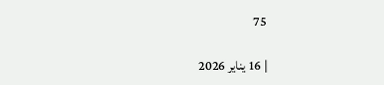75

| 16 يناير 2026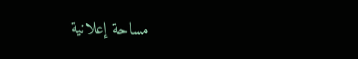مساحة إعلانية